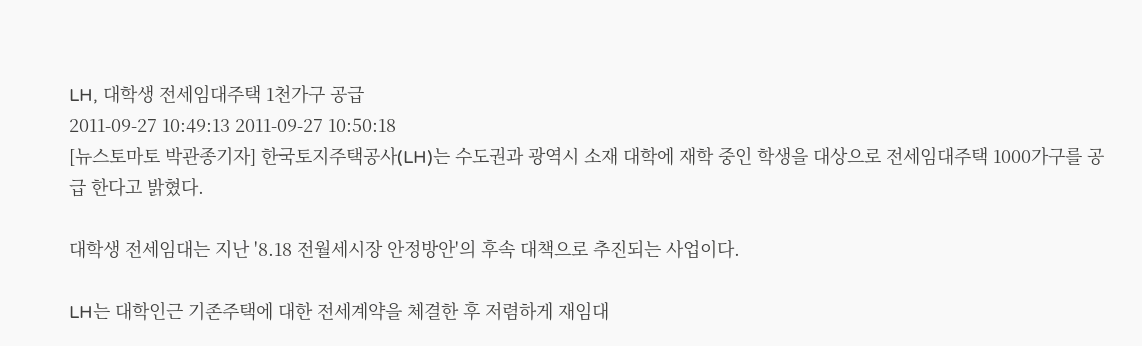LH, 대학생 전세임대주택 1천가구 공급
2011-09-27 10:49:13 2011-09-27 10:50:18
[뉴스토마토 박관종기자] 한국토지주택공사(LH)는 수도권과 광역시 소재 대학에 재학 중인 학생을 대상으로 전세임대주택 1000가구를 공급 한다고 밝혔다.

대학생 전세임대는 지난 '8.18 전월세시장 안정방안'의 후속 대책으로 추진되는 사업이다.

LH는 대학인근 기존주택에 대한 전세계약을 체결한 후 저렴하게 재임대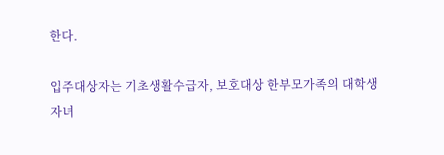한다.

입주대상자는 기초생활수급자, 보호대상 한부모가족의 대학생 자녀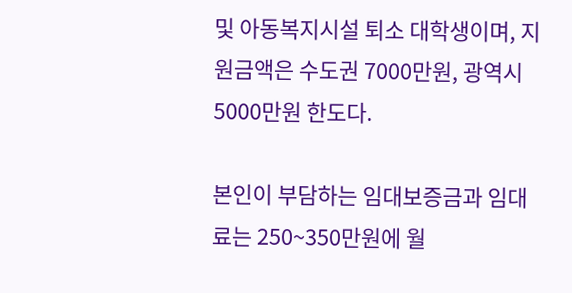및 아동복지시설 퇴소 대학생이며, 지원금액은 수도권 7000만원, 광역시 5000만원 한도다.

본인이 부담하는 임대보증금과 임대료는 250~350만원에 월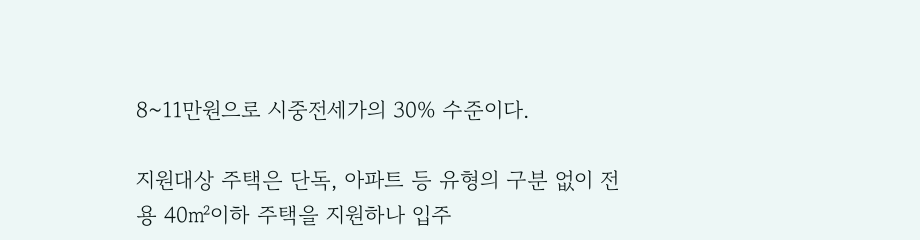8~11만원으로 시중전세가의 30% 수준이다.

지원대상 주택은 단독, 아파트 등 유형의 구분 없이 전용 40㎡이하 주택을 지원하나 입주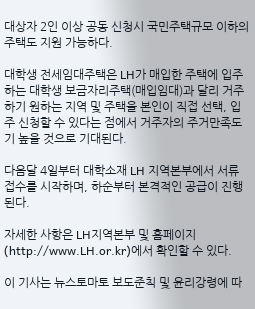대상자 2인 이상 공동 신청시 국민주택규모 이하의 주택도 지원 가능하다.

대학생 전세임대주택은 LH가 매입한 주택에 입주하는 대학생 보금자리주택(매입임대)과 달리 거주하기 원하는 지역 및 주택을 본인이 직접 선택, 입주 신청할 수 있다는 점에서 거주자의 주거만족도기 높을 것으로 기대된다.

다음달 4일부터 대학소재 LH 지역본부에서 서류접수를 시작하며, 하순부터 본격적인 공급이 진행된다.

자세한 사항은 LH지역본부 및 홈페이지(http://www.LH.or.kr)에서 확인할 수 있다.

이 기사는 뉴스토마토 보도준칙 및 윤리강령에 따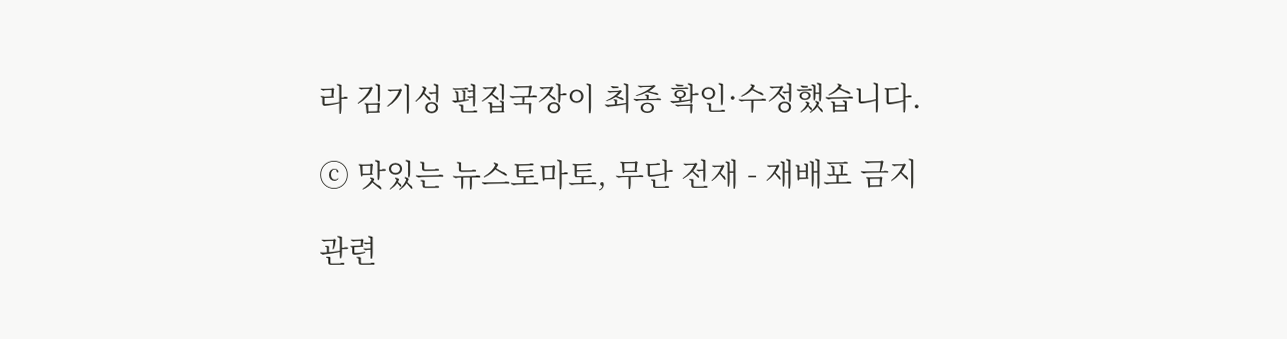라 김기성 편집국장이 최종 확인·수정했습니다.

ⓒ 맛있는 뉴스토마토, 무단 전재 - 재배포 금지

관련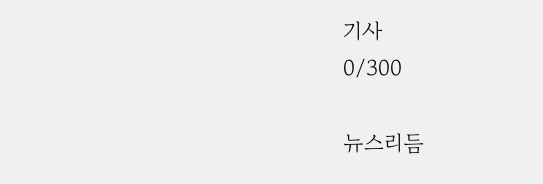기사
0/300

뉴스리듬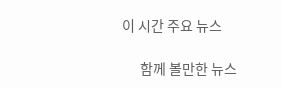이 시간 주요 뉴스

      함께 볼만한 뉴스